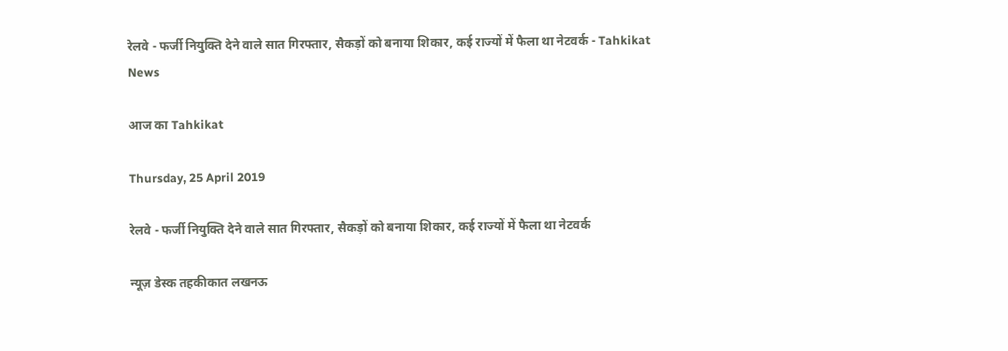रेलवे - फर्जी नियुक्ति देने वाले सात गिरफ्तार, सैकड़ों को बनाया शिकार, कई राज्यों में फैला था नेटवर्क - Tahkikat News

आज का Tahkikat

Thursday, 25 April 2019

रेलवे - फर्जी नियुक्ति देने वाले सात गिरफ्तार, सैकड़ों को बनाया शिकार, कई राज्यों में फैला था नेटवर्क

न्यूज़ डेस्क तहकीकात लखनऊ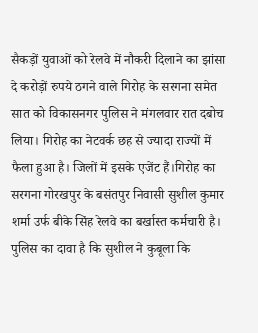सैकड़ों युवाओं को रेलवे में नौकरी दिलाने का झांसा दे करोड़ों रुपये ठगने वाले गिरोह के सरगना समेत सात को विकासनगर पुलिस ने मंगलवार रात दबोच लिया। गिरोह का नेटवर्क छह से ज्यादा राज्यों में फैला हुआ है। जिलों में इसके एजेंट हैं।गिरोह का सरगना गोरखपुर के बसंतपुर निवासी सुशील कुमार शर्मा उर्फ बीके सिंह रेलवे का बर्खास्त कर्मचारी है। पुलिस का दावा है कि सुशील ने कुबूला कि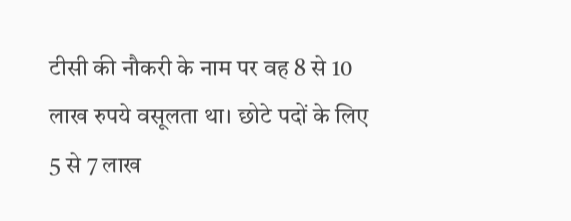टीसी की नौकरी के नाम पर वह 8 से 10 लाख रुपये वसूलता था। छोटे पदों के लिए 5 से 7 लाख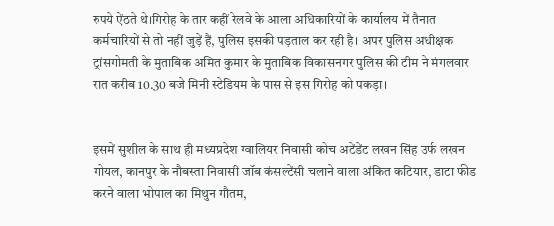रुपये ऐंठते थे।गिरोह के तार कहीं रेलवे के आला अधिकारियों के कार्यालय में तैनात कर्मचारियों से तो नहीं जुड़ें हैं, पुलिस इसकी पड़ताल कर रही है। अपर पुलिस अधीक्षक ट्रांसगोमती के मुताबिक अमित कुमार के मुताबिक विकासनगर पुलिस की टीम ने मंगलवार रात करीब 10.30 बजे मिनी स्टेडियम के पास से इस गिरोह को पकड़ा।


इसमें सुशील के साथ ही मध्यप्रदेश ग्वालियर निवासी कोच अटेंडेंट लखन सिंह उर्फ लखन गोयल, कानपुर के नौबस्ता निवासी जॉब कंसल्टेंसी चलाने वाला अंकित कटियार, डाटा फीड करने वाला भोपाल का मिथुन गौतम,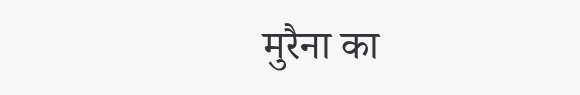मुरैना का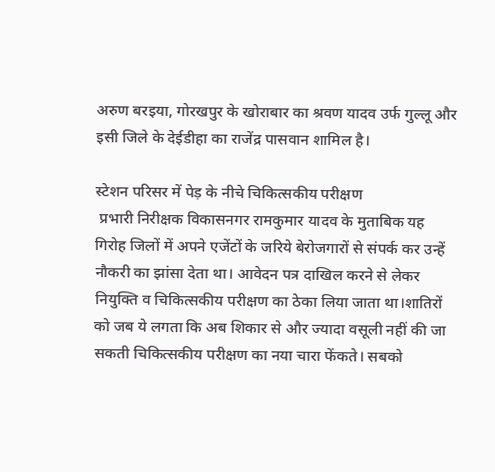अरुण बरइया, गोरखपुर के खोराबार का श्रवण यादव उर्फ गुल्लू और इसी जिले के देईडीहा का राजेंद्र पासवान शामिल है।

स्टेशन परिसर में पेड़ के नीचे चिकित्सकीय परीक्षण
 प्रभारी निरीक्षक विकासनगर रामकुमार यादव के मुताबिक यह गिरोह जिलों में अपने एजेंटों के जरिये बेरोजगारों से संपर्क कर उन्हें नौकरी का झांसा देता था। आवेदन पत्र दाखिल करने से लेकर नियुक्ति व चिकित्सकीय परीक्षण का ठेका लिया जाता था।शातिरों को जब ये लगता कि अब शिकार से और ज्यादा वसूली नहीं की जा सकती चिकित्सकीय परीक्षण का नया चारा फेंकते। सबको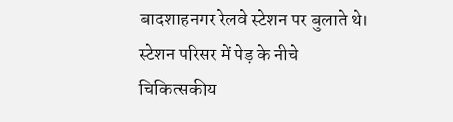बादशाहनगर रेलवे स्टेशन पर बुलाते थे। स्टेशन परिसर में पेड़ के नीचे चिकित्सकीय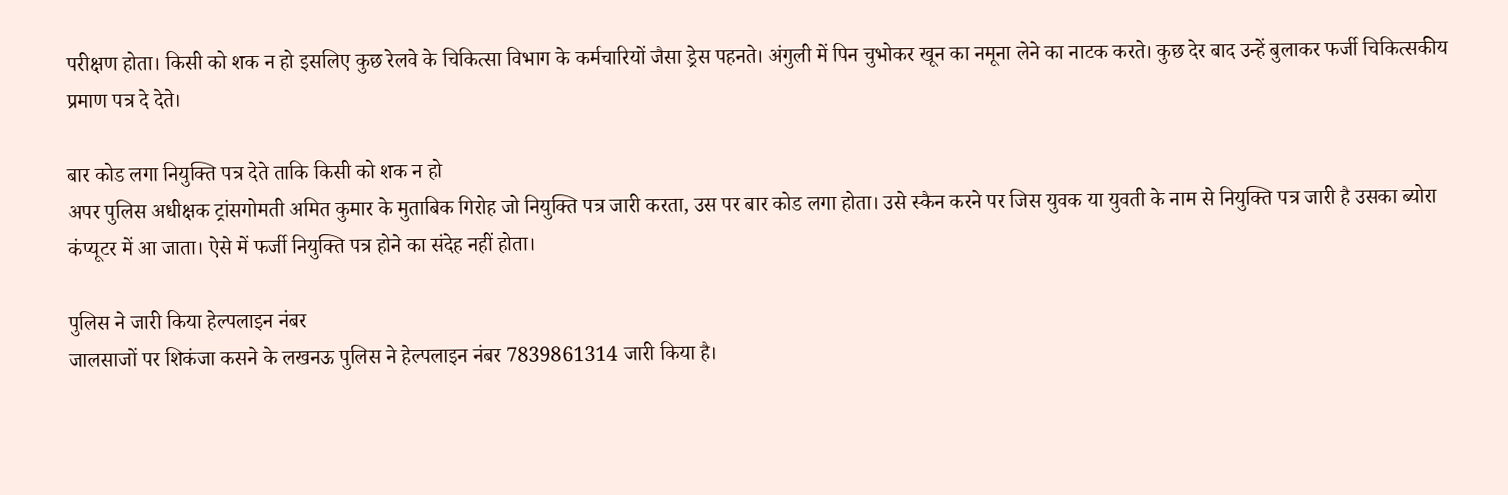परीक्षण होता। किसी को शक न हो इसलिए कुछ रेलवे के चिकित्सा विभाग के कर्मचारियों जैसा ड्रेस पहनते। अंगुली में पिन चुभोकर खून का नमूना लेने का नाटक करते। कुछ देर बाद उन्हें बुलाकर फर्जी चिकित्सकीय प्रमाण पत्र दे देते।

बार कोड लगा नियुक्ति पत्र देते ताकि किसी को शक न हो
अपर पुलिस अधीक्षक ट्रांसगोमती अमित कुमार के मुताबिक गिरोह जो नियुक्ति पत्र जारी करता, उस पर बार कोड लगा होता। उसे स्कैन करने पर जिस युवक या युवती के नाम से नियुक्ति पत्र जारी है उसका ब्योरा कंप्यूटर में आ जाता। ऐसे में फर्जी नियुक्ति पत्र होने का संदेह नहीं होता।

पुलिस ने जारी किया हेल्पलाइन नंबर
जालसाजों पर शिकंजा कसने के लखनऊ पुलिस ने हेल्पलाइन नंबर 7839861314 जारी किया है।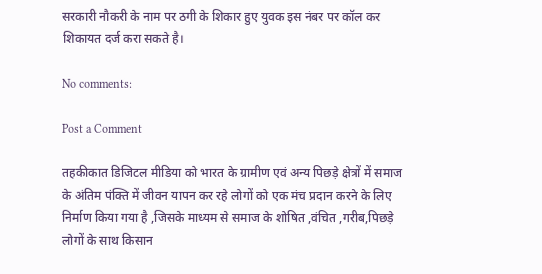सरकारी नौकरी के नाम पर ठगी के शिकार हुए युवक इस नंबर पर कॉल कर शिकायत दर्ज करा सकते है।

No comments:

Post a Comment

तहकीकात डिजिटल मीडिया को भारत के ग्रामीण एवं अन्य पिछड़े क्षेत्रों में समाज के अंतिम पंक्ति में जीवन यापन कर रहे लोगों को एक मंच प्रदान करने के लिए निर्माण किया गया है ,जिसके माध्यम से समाज के शोषित ,वंचित ,गरीब,पिछड़े लोगों के साथ किसान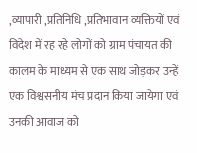,व्यापारी ,प्रतिनिधि ,प्रतिभावान व्यक्तियों एवं विदेश में रह रहे लोगों को ग्राम पंचायत की कालम के माध्यम से एक साथ जोड़कर उन्हें एक विश्वसनीय मंच प्रदान किया जायेगा एवं उनकी आवाज को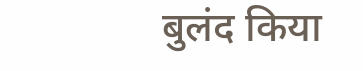बुलंद किया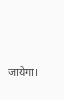जायेगा।